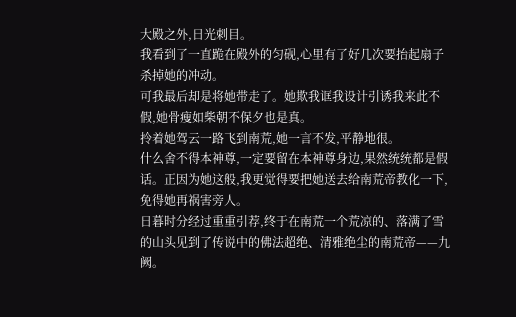大殿之外,日光刺目。
我看到了一直跪在殿外的匀砚,心里有了好几次要抬起扇子杀掉她的冲动。
可我最后却是将她带走了。她欺我诓我设计引诱我来此不假,她骨瘦如柴朝不保夕也是真。
拎着她驾云一路飞到南荒,她一言不发,平静地很。
什么舍不得本神尊,一定要留在本神尊身边,果然统统都是假话。正因为她这般,我更觉得要把她送去给南荒帝教化一下,免得她再祸害旁人。
日暮时分经过重重引荐,终于在南荒一个荒凉的、落满了雪的山头见到了传说中的佛法超绝、清雅绝尘的南荒帝——九阙。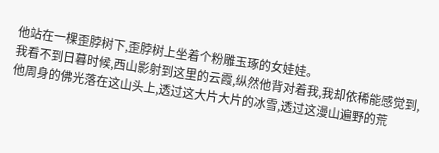他站在一棵歪脖树下,歪脖树上坐着个粉雕玉琢的女娃娃。
我看不到日暮时候,西山影射到这里的云霞,纵然他背对着我,我却依稀能感觉到,他周身的佛光落在这山头上,透过这大片大片的冰雪,透过这漫山遍野的荒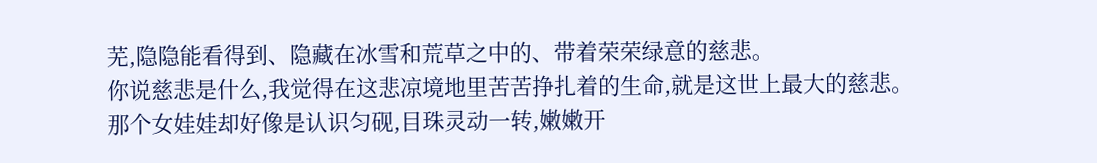芜,隐隐能看得到、隐藏在冰雪和荒草之中的、带着荣荣绿意的慈悲。
你说慈悲是什么,我觉得在这悲凉境地里苦苦挣扎着的生命,就是这世上最大的慈悲。
那个女娃娃却好像是认识匀砚,目珠灵动一转,嫩嫩开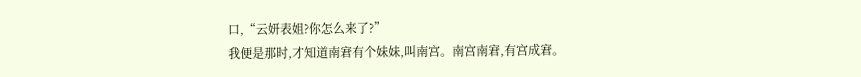口,“云妍表姐?你怎么来了?”
我便是那时,才知道南宭有个妹妹,叫南宫。南宫南宭,有宫成宭。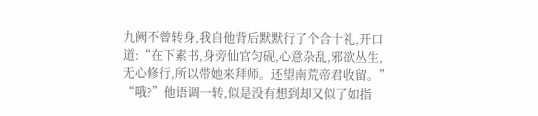九阙不曾转身,我自他背后默默行了个合十礼,开口道:“在下素书,身旁仙官匀砚,心意杂乱,邪欲丛生,无心修行,所以带她来拜师。还望南荒帝君收留。”
“哦?”他语调一转,似是没有想到却又似了如指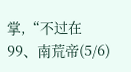掌,“不过在
99、南荒帝(5/6)